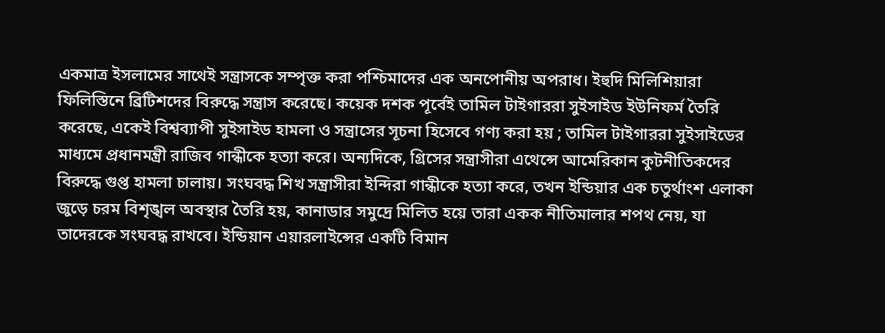একমাত্র ইসলামের সাথেই সন্ত্রাসকে সম্পৃক্ত করা পশ্চিমাদের এক অনপোনীয় অপরাধ। ইহুদি মিলিশিয়ারা ফিলিস্তিনে ব্রিটিশদের বিরুদ্ধে সন্ত্রাস করেছে। কয়েক দশক পূর্বেই তামিল টাইগাররা সুইসাইড ইউনিফর্ম তৈরি করেছে, একেই বিশ্বব্যাপী সুইসাইড হামলা ও সন্ত্রাসের সূচনা হিসেবে গণ্য করা হয় ; তামিল টাইগাররা সুইসাইডের মাধ্যমে প্রধানমন্ত্রী রাজিব গান্ধীকে হত্যা করে। অন্যদিকে, গ্রিসের সন্ত্রাসীরা এথেন্সে আমেরিকান কুটনীতিকদের বিরুদ্ধে গুপ্ত হামলা চালায়। সংঘবদ্ধ শিখ সন্ত্রাসীরা ইন্দিরা গান্ধীকে হত্যা করে, তখন ইন্ডিয়ার এক চতুর্থাংশ এলাকা জুড়ে চরম বিশৃঙ্খল অবস্থার তৈরি হয়, কানাডার সমুদ্রে মিলিত হয়ে তারা একক নীতিমালার শপথ নেয়, যা তাদেরকে সংঘবদ্ধ রাখবে। ইন্ডিয়ান এয়ারলাইন্সের একটি বিমান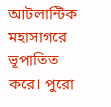আটলান্টিক মহাসাগরে ভূপাতিত করে। পুরো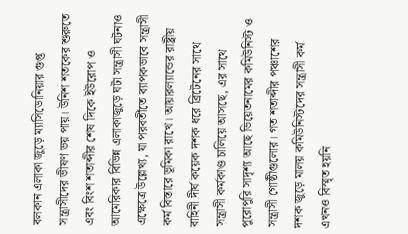বলকান এলাকা জুড়ে ম্যাসিডোনিয়ার গুপ্ত সন্ত্রাসীদের ভীষণ ভয় পায়। উনিশ শতকের শুরুতে এবং বিংশ শতাব্দীর শেষ দিকে ইউরোপ ও আমেরিকার বিভিন্ন এলাকাজুড়ে ঘটা সন্ত্রাসী ঘটনাও এক্ষেত্রে উল্লেখ্য, যা পরবর্তীতে ব্যাপকভাবে সন্ত্রাসী কর্ম বিস্তারে ভূমিকা রাখে। আয়ারল্যান্ডের রাষ্ট্রীয় বাহিনী দীর্ঘ কয়েক দশক ধরে ব্রিটেনের সাথে সন্ত্রাসী কর্মকাণ্ড চালিয়ে আসছে, এর সাথে পুরোপুরি সাদৃশ্য আছে ভিয়েতনামের কমিউনিস্ট ও সন্ত্রাসী গোষ্ঠীগুলোর। গত শতাব্দীর পঞ্চাশের দশক জুড়ে মালয় কমিউনিস্টদের সন্ত্রাসী কর্ম এখনও বিস্মৃত হয়নি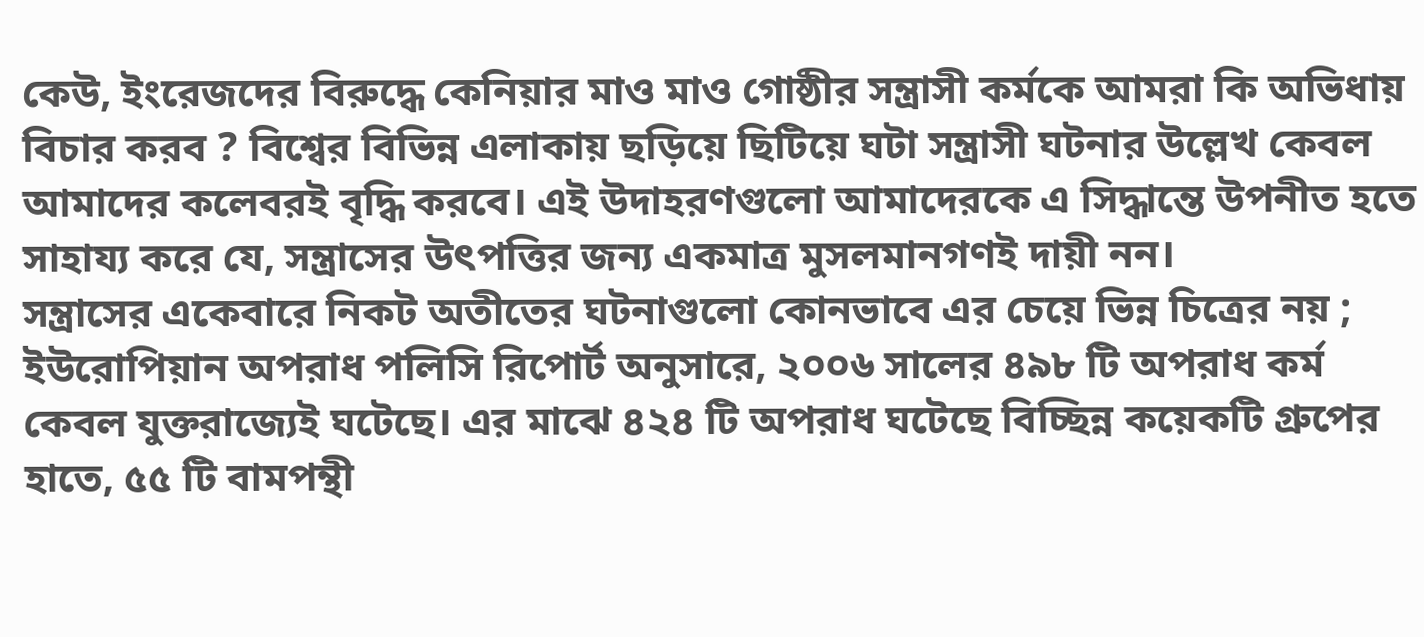কেউ, ইংরেজদের বিরুদ্ধে কেনিয়ার মাও মাও গোষ্ঠীর সন্ত্রাসী কর্মকে আমরা কি অভিধায় বিচার করব ? বিশ্বের বিভিন্ন এলাকায় ছড়িয়ে ছিটিয়ে ঘটা সন্ত্রাসী ঘটনার উল্লেখ কেবল আমাদের কলেবরই বৃদ্ধি করবে। এই উদাহরণগুলো আমাদেরকে এ সিদ্ধান্তে উপনীত হতে সাহায্য করে যে, সন্ত্রাসের উৎপত্তির জন্য একমাত্র মুসলমানগণই দায়ী নন।
সন্ত্রাসের একেবারে নিকট অতীতের ঘটনাগুলো কোনভাবে এর চেয়ে ভিন্ন চিত্রের নয় ; ইউরোপিয়ান অপরাধ পলিসি রিপোর্ট অনুসারে, ২০০৬ সালের ৪৯৮ টি অপরাধ কর্ম কেবল যুক্তরাজ্যেই ঘটেছে। এর মাঝে ৪২৪ টি অপরাধ ঘটেছে বিচ্ছিন্ন কয়েকটি গ্রুপের হাতে, ৫৫ টি বামপন্থী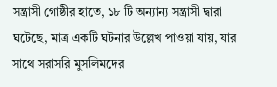সন্ত্রাসী গোষ্ঠীর হাতে, ১৮ টি অন্যান্য সন্ত্রাসী দ্বারা ঘটেছে, মাত্র একটি ঘটনার উল্লেখ পাওয়া যায়, যার সাথে সরাসরি মুসলিমদের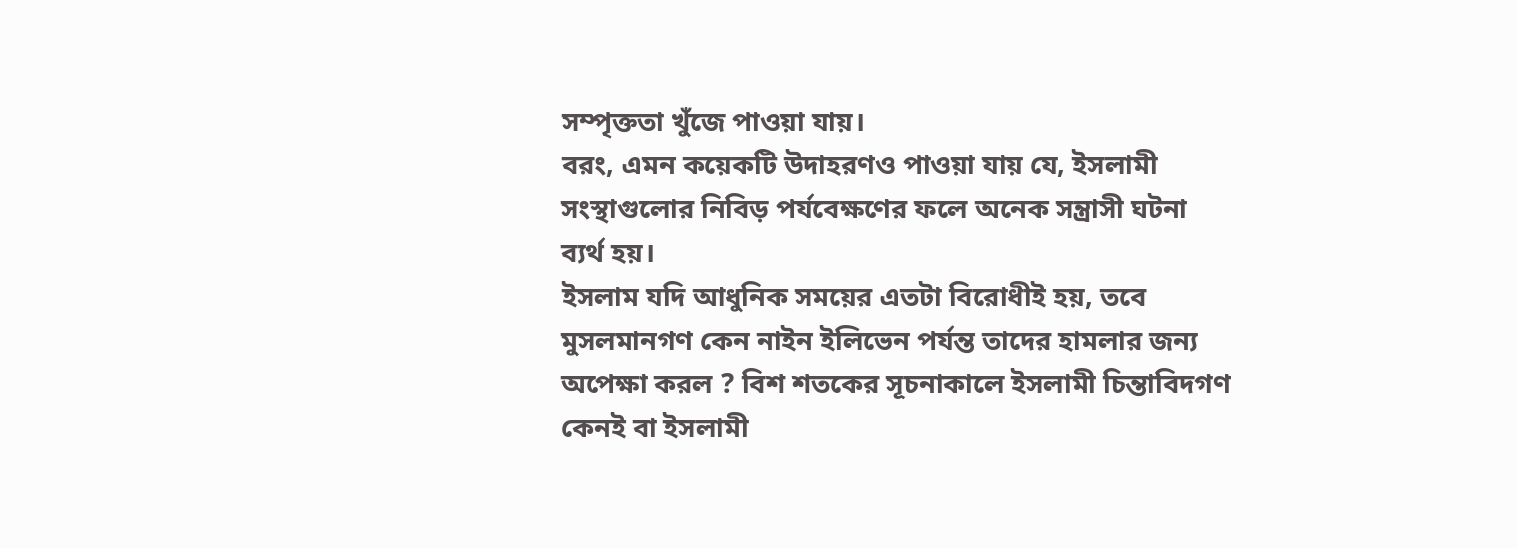সম্পৃক্ততা খুঁজে পাওয়া যায়।
বরং, এমন কয়েকটি উদাহরণও পাওয়া যায় যে, ইসলামী সংস্থাগুলোর নিবিড় পর্যবেক্ষণের ফলে অনেক সন্ত্রাসী ঘটনা ব্যর্থ হয়।
ইসলাম যদি আধুনিক সময়ের এতটা বিরোধীই হয়, তবে মুসলমানগণ কেন নাইন ইলিভেন পর্যন্ত তাদের হামলার জন্য অপেক্ষা করল ? বিশ শতকের সূচনাকালে ইসলামী চিন্তাবিদগণ কেনই বা ইসলামী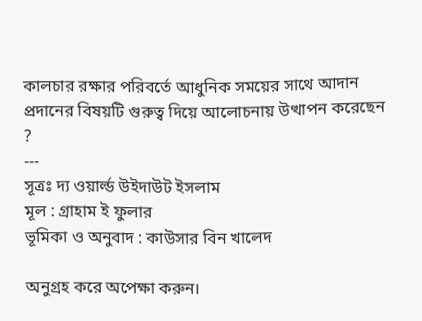কালচার রক্ষার পরিবর্তে আধুনিক সময়ের সাথে আদান প্রদানের বিষয়টি গুরুত্ব দিয়ে আলোচনায় উত্থাপন করেছেন ?
---
সূত্রঃ দ্য ওয়ার্ল্ড উইদাউট ইসলাম
মূল : গ্রাহাম ই ফুলার
ভূমিকা ও অনুবাদ : কাউসার বিন খালেদ

অনুগ্রহ করে অপেক্ষা করুন।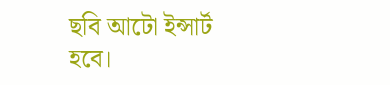ছবি আটো ইন্সার্ট হবে।